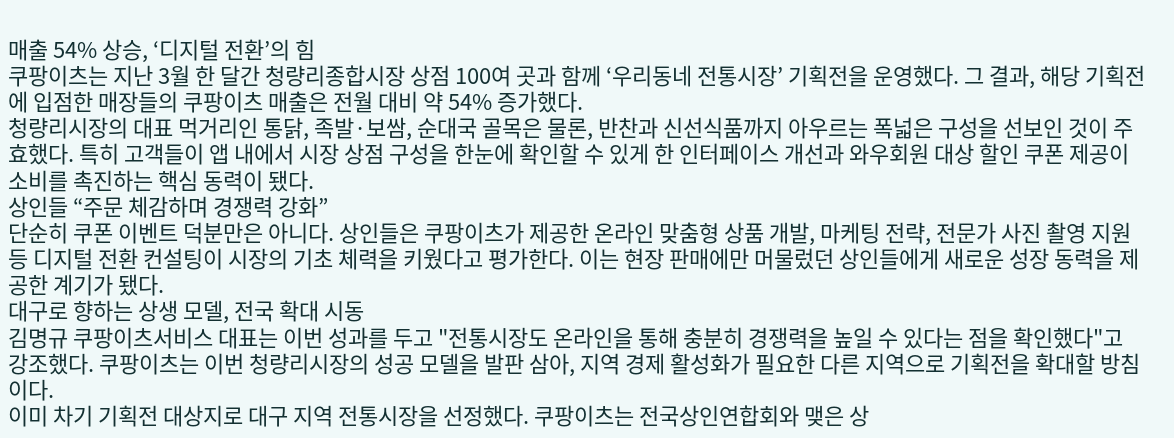매출 54% 상승, ‘디지털 전환’의 힘
쿠팡이츠는 지난 3월 한 달간 청량리종합시장 상점 100여 곳과 함께 ‘우리동네 전통시장’ 기획전을 운영했다. 그 결과, 해당 기획전에 입점한 매장들의 쿠팡이츠 매출은 전월 대비 약 54% 증가했다.
청량리시장의 대표 먹거리인 통닭, 족발·보쌈, 순대국 골목은 물론, 반찬과 신선식품까지 아우르는 폭넓은 구성을 선보인 것이 주효했다. 특히 고객들이 앱 내에서 시장 상점 구성을 한눈에 확인할 수 있게 한 인터페이스 개선과 와우회원 대상 할인 쿠폰 제공이 소비를 촉진하는 핵심 동력이 됐다.
상인들 “주문 체감하며 경쟁력 강화”
단순히 쿠폰 이벤트 덕분만은 아니다. 상인들은 쿠팡이츠가 제공한 온라인 맞춤형 상품 개발, 마케팅 전략, 전문가 사진 촬영 지원 등 디지털 전환 컨설팅이 시장의 기초 체력을 키웠다고 평가한다. 이는 현장 판매에만 머물렀던 상인들에게 새로운 성장 동력을 제공한 계기가 됐다.
대구로 향하는 상생 모델, 전국 확대 시동
김명규 쿠팡이츠서비스 대표는 이번 성과를 두고 "전통시장도 온라인을 통해 충분히 경쟁력을 높일 수 있다는 점을 확인했다"고 강조했다. 쿠팡이츠는 이번 청량리시장의 성공 모델을 발판 삼아, 지역 경제 활성화가 필요한 다른 지역으로 기획전을 확대할 방침이다.
이미 차기 기획전 대상지로 대구 지역 전통시장을 선정했다. 쿠팡이츠는 전국상인연합회와 맺은 상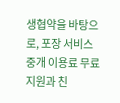생협약을 바탕으로, 포장 서비스 중개 이용료 무료 지원과 친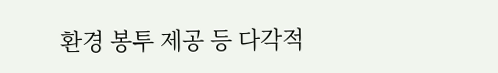환경 봉투 제공 등 다각적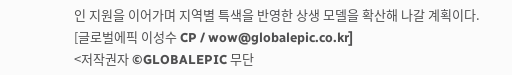인 지원을 이어가며 지역별 특색을 반영한 상생 모델을 확산해 나갈 계획이다.
[글로벌에픽 이성수 CP / wow@globalepic.co.kr]
<저작권자 ©GLOBALEPIC 무단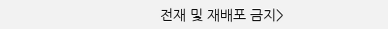전재 및 재배포 금지>